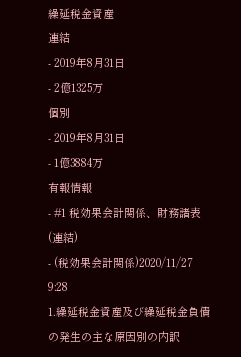繰延税金資産
連結
- 2019年8月31日
- 2億1325万
個別
- 2019年8月31日
- 1億3884万
有報情報
- #1 税効果会計関係、財務諸表(連結)
- (税効果会計関係)2020/11/27 9:28
1.繰延税金資産及び繰延税金負債の発生の主な原因別の内訳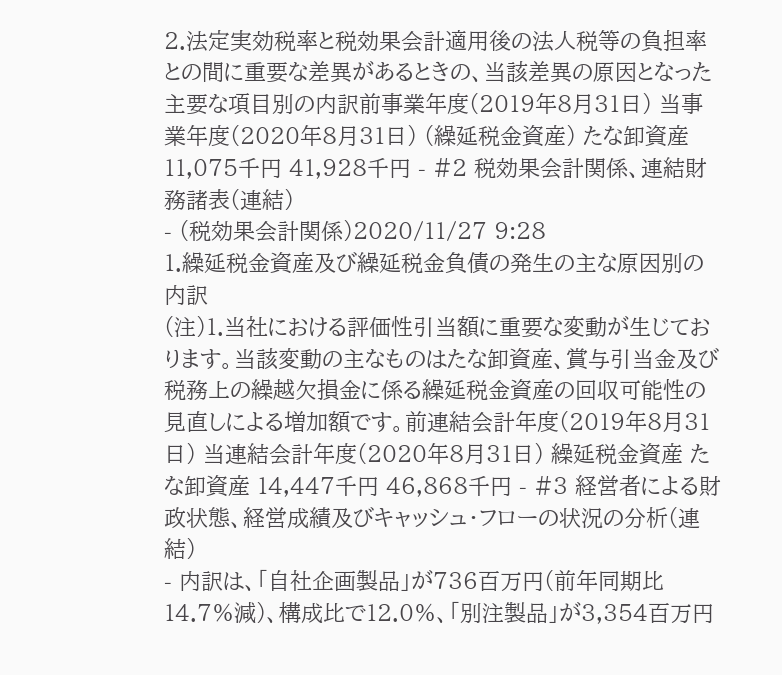2.法定実効税率と税効果会計適用後の法人税等の負担率との間に重要な差異があるときの、当該差異の原因となった主要な項目別の内訳前事業年度(2019年8月31日) 当事業年度(2020年8月31日) (繰延税金資産) たな卸資産 11,075千円 41,928千円 - #2 税効果会計関係、連結財務諸表(連結)
- (税効果会計関係)2020/11/27 9:28
1.繰延税金資産及び繰延税金負債の発生の主な原因別の内訳
(注)1.当社における評価性引当額に重要な変動が生じております。当該変動の主なものはたな卸資産、賞与引当金及び税務上の繰越欠損金に係る繰延税金資産の回収可能性の見直しによる増加額です。前連結会計年度(2019年8月31日) 当連結会計年度(2020年8月31日) 繰延税金資産 たな卸資産 14,447千円 46,868千円 - #3 経営者による財政状態、経営成績及びキャッシュ・フローの状況の分析(連結)
- 内訳は、「自社企画製品」が736百万円(前年同期比14.7%減)、構成比で12.0%、「別注製品」が3,354百万円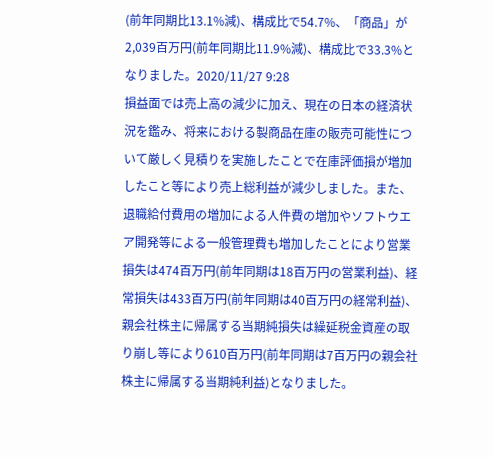(前年同期比13.1%減)、構成比で54.7%、「商品」が2,039百万円(前年同期比11.9%減)、構成比で33.3%となりました。2020/11/27 9:28
損益面では売上高の減少に加え、現在の日本の経済状況を鑑み、将来における製商品在庫の販売可能性について厳しく見積りを実施したことで在庫評価損が増加したこと等により売上総利益が減少しました。また、退職給付費用の増加による人件費の増加やソフトウエア開発等による一般管理費も増加したことにより営業損失は474百万円(前年同期は18百万円の営業利益)、経常損失は433百万円(前年同期は40百万円の経常利益)、親会社株主に帰属する当期純損失は繰延税金資産の取り崩し等により610百万円(前年同期は7百万円の親会社株主に帰属する当期純利益)となりました。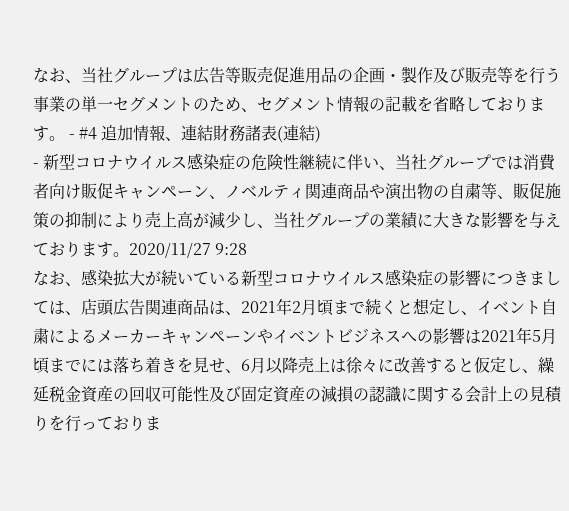なお、当社グループは広告等販売促進用品の企画・製作及び販売等を行う事業の単一セグメントのため、セグメント情報の記載を省略しております。 - #4 追加情報、連結財務諸表(連結)
- 新型コロナウイルス感染症の危険性継続に伴い、当社グループでは消費者向け販促キャンペーン、ノベルティ関連商品や演出物の自粛等、販促施策の抑制により売上高が減少し、当社グループの業績に大きな影響を与えております。2020/11/27 9:28
なお、感染拡大が続いている新型コロナウイルス感染症の影響につきましては、店頭広告関連商品は、2021年2月頃まで続くと想定し、イベント自粛によるメーカーキャンペーンやイベントビジネスへの影響は2021年5月頃までには落ち着きを見せ、6月以降売上は徐々に改善すると仮定し、繰延税金資産の回収可能性及び固定資産の減損の認識に関する会計上の見積りを行っておりま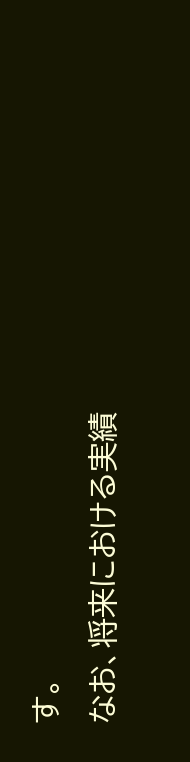す。
なお、将来における実績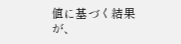値に基づく結果が、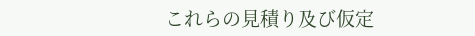これらの見積り及び仮定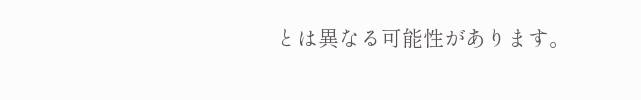とは異なる可能性があります。